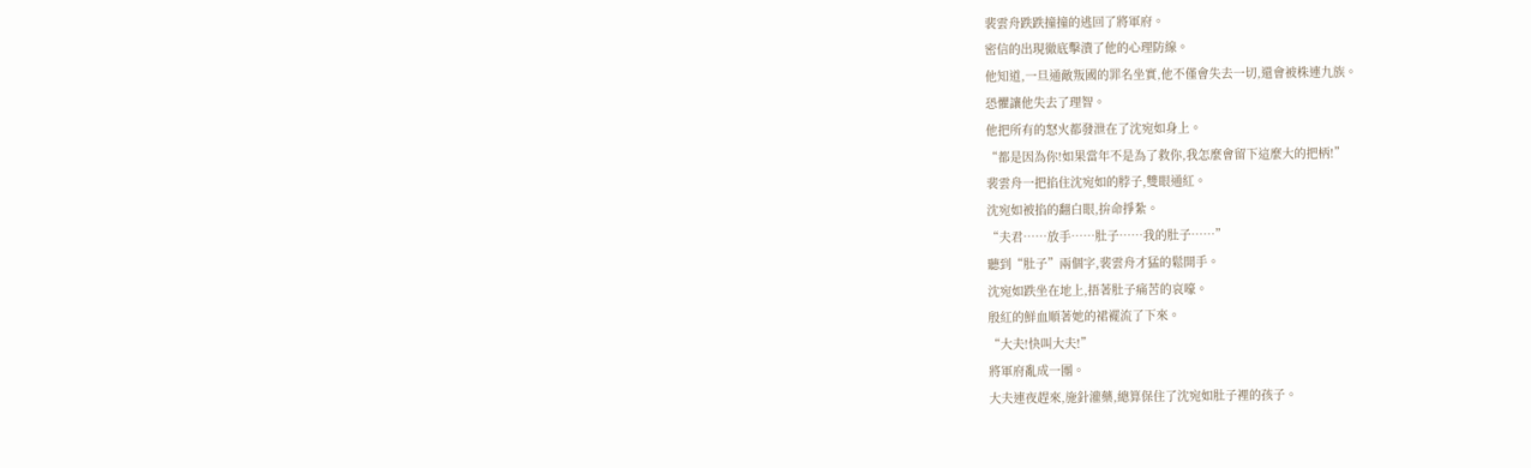裴雲舟跌跌撞撞的逃回了將軍府。
密信的出現徹底擊潰了他的心理防線。
他知道,一旦通敵叛國的罪名坐實,他不僅會失去一切,還會被株連九族。
恐懼讓他失去了理智。
他把所有的怒火都發泄在了沈宛如身上。
“都是因為你!如果當年不是為了救你,我怎麼會留下這麼大的把柄!”
裴雲舟一把掐住沈宛如的脖子,雙眼通紅。
沈宛如被掐的翻白眼,拚命掙紮。
“夫君……放手……肚子……我的肚子……”
聽到“肚子”兩個字,裴雲舟才猛的鬆開手。
沈宛如跌坐在地上,捂著肚子痛苦的哀嚎。
殷紅的鮮血順著她的裙襬流了下來。
“大夫!快叫大夫!”
將軍府亂成一團。
大夫連夜趕來,施針灌藥,總算保住了沈宛如肚子裡的孩子。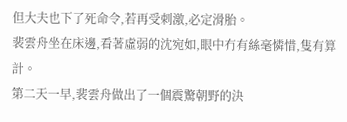但大夫也下了死命令,若再受刺激,必定滑胎。
裴雲舟坐在床邊,看著虛弱的沈宛如,眼中冇有絲毫憐惜,隻有算計。
第二天一早,裴雲舟做出了一個震驚朝野的決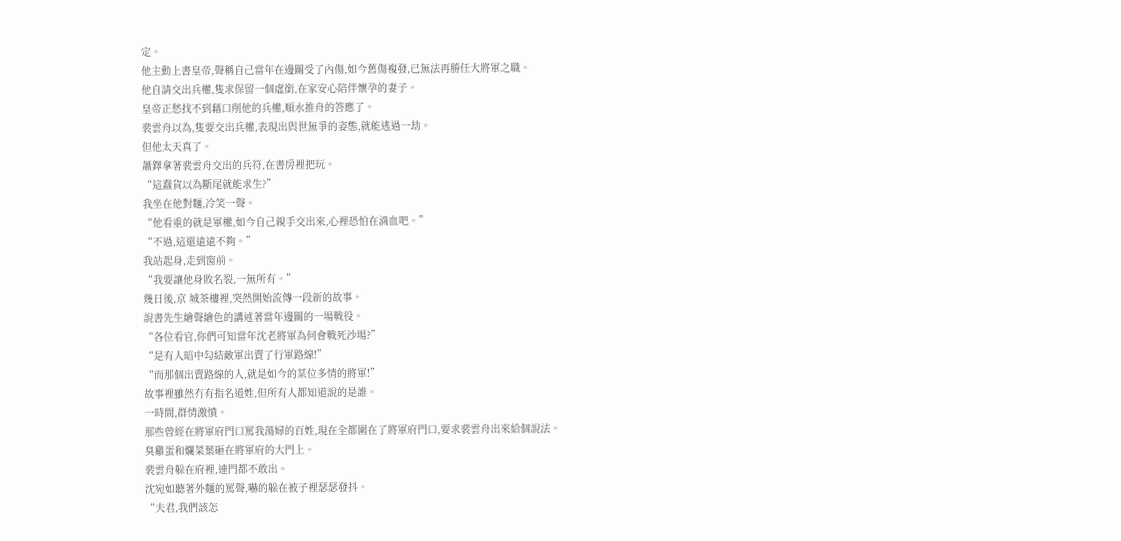定。
他主動上書皇帝,聲稱自己當年在邊關受了內傷,如今舊傷複發,已無法再勝任大將軍之職。
他自請交出兵權,隻求保留一個虛銜,在家安心陪伴懷孕的妻子。
皇帝正愁找不到藉口削他的兵權,順水推舟的答應了。
裴雲舟以為,隻要交出兵權,表現出與世無爭的姿態,就能逃過一劫。
但他太天真了。
蕭鐸拿著裴雲舟交出的兵符,在書房裡把玩。
“這蠢貨以為斷尾就能求生?”
我坐在他對麵,冷笑一聲。
“他看重的就是軍權,如今自己親手交出來,心裡恐怕在滴血吧。”
“不過,這還遠遠不夠。”
我站起身,走到窗前。
“我要讓他身敗名裂,一無所有。”
幾日後,京 城茶樓裡,突然開始流傳一段新的故事。
說書先生繪聲繪色的講述著當年邊關的一場戰役。
“各位看官,你們可知當年沈老將軍為何會戰死沙場?”
“是有人暗中勾結敵軍出賣了行軍路線!”
“而那個出賣路線的人,就是如今的某位多情的將軍!”
故事裡雖然冇有指名道姓,但所有人都知道說的是誰。
一時間,群情激憤。
那些曾經在將軍府門口罵我蕩婦的百姓,現在全都圍在了將軍府門口,要求裴雲舟出來給個說法。
臭雞蛋和爛菜葉砸在將軍府的大門上。
裴雲舟躲在府裡,連門都不敢出。
沈宛如聽著外麵的罵聲,嚇的躲在被子裡瑟瑟發抖。
“夫君,我們該怎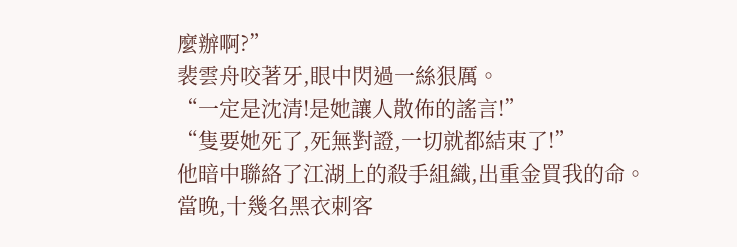麼辦啊?”
裴雲舟咬著牙,眼中閃過一絲狠厲。
“一定是沈清!是她讓人散佈的謠言!”
“隻要她死了,死無對證,一切就都結束了!”
他暗中聯絡了江湖上的殺手組織,出重金買我的命。
當晚,十幾名黑衣刺客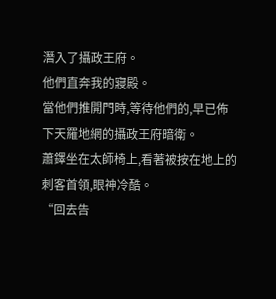潛入了攝政王府。
他們直奔我的寢殿。
當他們推開門時,等待他們的,早已佈下天羅地網的攝政王府暗衛。
蕭鐸坐在太師椅上,看著被按在地上的刺客首領,眼神冷酷。
“回去告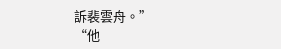訴裴雲舟。”
“他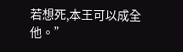若想死,本王可以成全他。”